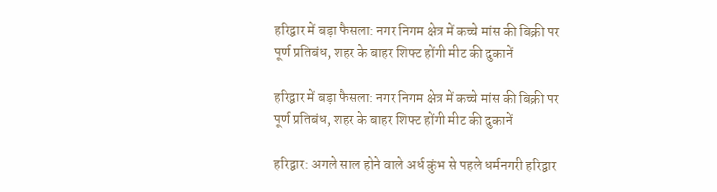हरिद्वार में बड़ा फैसला: नगर निगम क्षेत्र में कच्चे मांस की बिक्री पर पूर्ण प्रतिबंध, शहर के बाहर शिफ्ट होंगी मीट की दुकानें

हरिद्वार में बड़ा फैसला: नगर निगम क्षेत्र में कच्चे मांस की बिक्री पर पूर्ण प्रतिबंध, शहर के बाहर शिफ्ट होंगी मीट की दुकानें

हरिद्वार: अगले साल होने वाले अर्ध कुंभ से पहले धर्मनगरी हरिद्वार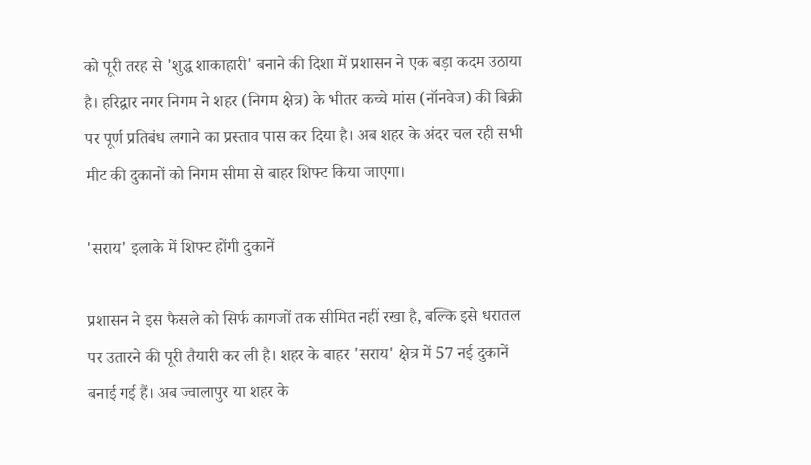को पूरी तरह से 'शुद्ध शाकाहारी' बनाने की दिशा में प्रशासन ने एक बड़ा कदम उठाया है। हरिद्वार नगर निगम ने शहर (निगम क्षेत्र) के भीतर कच्चे मांस (नॉनवेज) की बिक्री पर पूर्ण प्रतिबंध लगाने का प्रस्ताव पास कर दिया है। अब शहर के अंदर चल रही सभी मीट की दुकानों को निगम सीमा से बाहर शिफ्ट किया जाएगा।

'सराय' इलाके में शिफ्ट होंगी दुकानें

प्रशासन ने इस फैसले को सिर्फ कागजों तक सीमित नहीं रखा है, बल्कि इसे धरातल पर उतारने की पूरी तैयारी कर ली है। शहर के बाहर 'सराय' क्षेत्र में 57 नई दुकानें बनाई गई हैं। अब ज्वालापुर या शहर के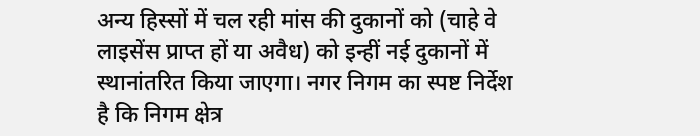अन्य हिस्सों में चल रही मांस की दुकानों को (चाहे वे लाइसेंस प्राप्त हों या अवैध) को इन्हीं नई दुकानों में स्थानांतरित किया जाएगा। नगर निगम का स्पष्ट निर्देश है कि निगम क्षेत्र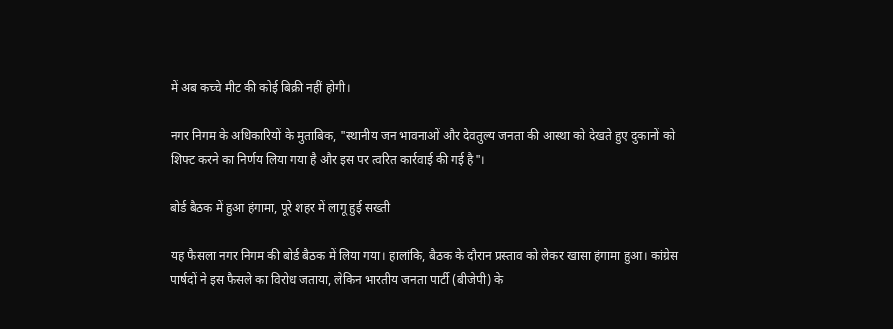में अब कच्चे मीट की कोई बिक्री नहीं होगी।

नगर निगम के अधिकारियों के मुताबिक, "स्थानीय जन भावनाओं और देवतुल्य जनता की आस्था को देखते हुए दुकानों को शिफ्ट करने का निर्णय लिया गया है और इस पर त्वरित कार्रवाई की गई है"।

बोर्ड बैठक में हुआ हंगामा, पूरे शहर में लागू हुई सख्ती

यह फैसला नगर निगम की बोर्ड बैठक में लिया गया। हालांकि, बैठक के दौरान प्रस्ताव को लेकर खासा हंगामा हुआ। कांग्रेस पार्षदों ने इस फैसले का विरोध जताया, लेकिन भारतीय जनता पार्टी (बीजेपी) के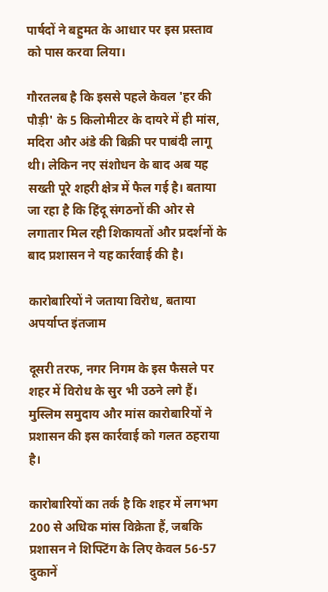पार्षदों ने बहुमत के आधार पर इस प्रस्ताव को पास करवा लिया।

गौरतलब है कि इससे पहले केवल 'हर की पौड़ी' के 5 किलोमीटर के दायरे में ही मांस, मदिरा और अंडे की बिक्री पर पाबंदी लागू थी। लेकिन नए संशोधन के बाद अब यह सख्ती पूरे शहरी क्षेत्र में फैल गई है। बताया जा रहा है कि हिंदू संगठनों की ओर से लगातार मिल रही शिकायतों और प्रदर्शनों के बाद प्रशासन ने यह कार्रवाई की है।

कारोबारियों ने जताया विरोध, बताया अपर्याप्त इंतजाम

दूसरी तरफ, नगर निगम के इस फैसले पर शहर में विरोध के सुर भी उठने लगे हैं। मुस्लिम समुदाय और मांस कारोबारियों ने प्रशासन की इस कार्रवाई को गलत ठहराया है।

कारोबारियों का तर्क है कि शहर में लगभग 200 से अधिक मांस विक्रेता हैं, जबकि प्रशासन ने शिफ्टिंग के लिए केवल 56-57 दुकानें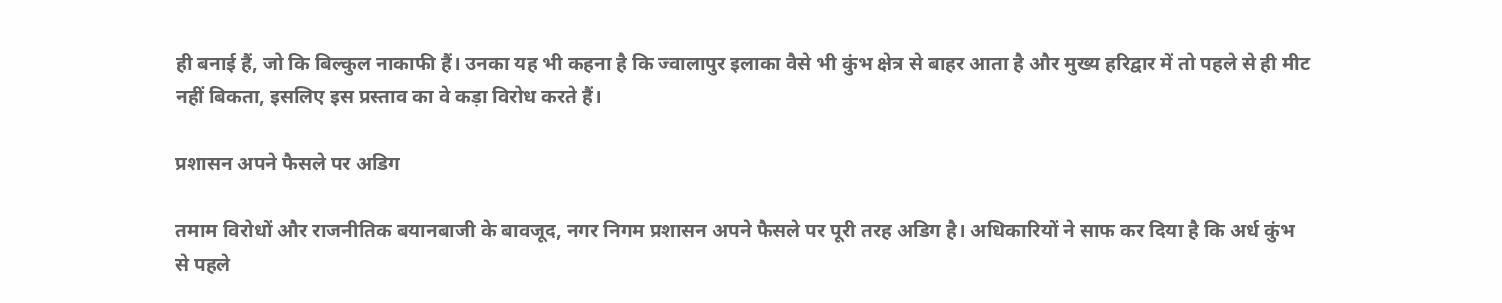ही बनाई हैं, जो कि बिल्कुल नाकाफी हैं। उनका यह भी कहना है कि ज्वालापुर इलाका वैसे भी कुंभ क्षेत्र से बाहर आता है और मुख्य हरिद्वार में तो पहले से ही मीट नहीं बिकता, इसलिए इस प्रस्ताव का वे कड़ा विरोध करते हैं।

प्रशासन अपने फैसले पर अडिग

तमाम विरोधों और राजनीतिक बयानबाजी के बावजूद, नगर निगम प्रशासन अपने फैसले पर पूरी तरह अडिग है। अधिकारियों ने साफ कर दिया है कि अर्ध कुंभ से पहले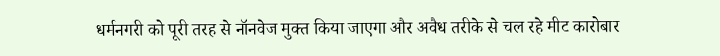धर्मनगरी को पूरी तरह से नॉनवेज मुक्त किया जाएगा और अवैध तरीके से चल रहे मीट कारोबार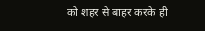को शहर से बाहर करके ही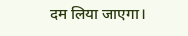दम लिया जाएगा।